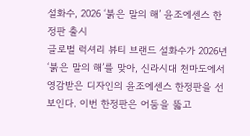설화수, 2026 ‘붉은 말의 해’ 윤조에센스 한정판 출시
글로벌 럭셔리 뷰티 브랜드 설화수가 2026년 ‘붉은 말의 해’를 맞아, 신라시대 천마도에서 영감받은 디자인의 윤조에센스 한정판을 선보인다. 이번 한정판은 어둠을 뚫고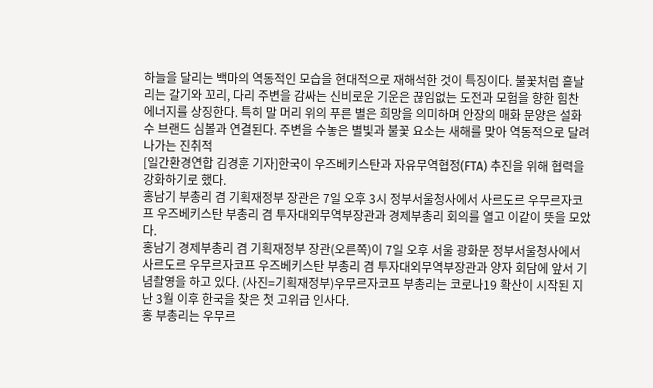하늘을 달리는 백마의 역동적인 모습을 현대적으로 재해석한 것이 특징이다. 불꽃처럼 흩날리는 갈기와 꼬리, 다리 주변을 감싸는 신비로운 기운은 끊임없는 도전과 모험을 향한 힘찬 에너지를 상징한다. 특히 말 머리 위의 푸른 별은 희망을 의미하며 안장의 매화 문양은 설화수 브랜드 심볼과 연결된다. 주변을 수놓은 별빛과 불꽃 요소는 새해를 맞아 역동적으로 달려 나가는 진취적
[일간환경연합 김경훈 기자]한국이 우즈베키스탄과 자유무역협정(FTA) 추진을 위해 협력을 강화하기로 했다.
홍남기 부총리 겸 기획재정부 장관은 7일 오후 3시 정부서울청사에서 사르도르 우무르자코프 우즈베키스탄 부총리 겸 투자대외무역부장관과 경제부총리 회의를 열고 이같이 뜻을 모았다.
홍남기 경제부총리 겸 기획재정부 장관(오른쪽)이 7일 오후 서울 광화문 정부서울청사에서 사르도르 우무르자코프 우즈베키스탄 부총리 겸 투자대외무역부장관과 양자 회담에 앞서 기념촬영을 하고 있다. (사진=기획재정부)우무르자코프 부총리는 코로나19 확산이 시작된 지난 3월 이후 한국을 찾은 첫 고위급 인사다.
홍 부총리는 우무르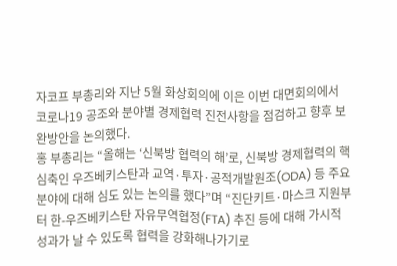자코프 부총리와 지난 5월 화상회의에 이은 이번 대면회의에서 코로나19 공조와 분야별 경제협력 진전사항을 점검하고 향후 보완방안을 논의했다.
홍 부총리는 “올해는 ‘신북방 협력의 해’로, 신북방 경제협력의 핵심축인 우즈베키스탄과 교역·투자·공적개발원조(ODA) 등 주요 분야에 대해 심도 있는 논의를 했다”며 “진단키트·마스크 지원부터 한-우즈베키스탄 자유무역협정(FTA) 추진 등에 대해 가시적 성과가 날 수 있도록 협력을 강화해나가기로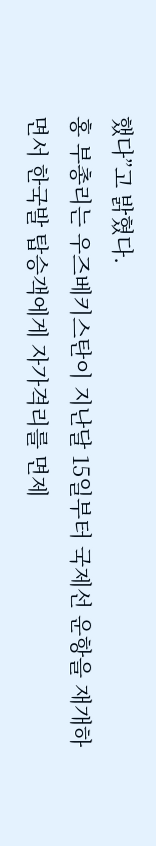했다”고 밝혔다.
홍 부총리는 우즈베키스탄이 지난달 15일부터 국제선 운항을 재개하면서 한국발 탑승객에게 자가격리를 면제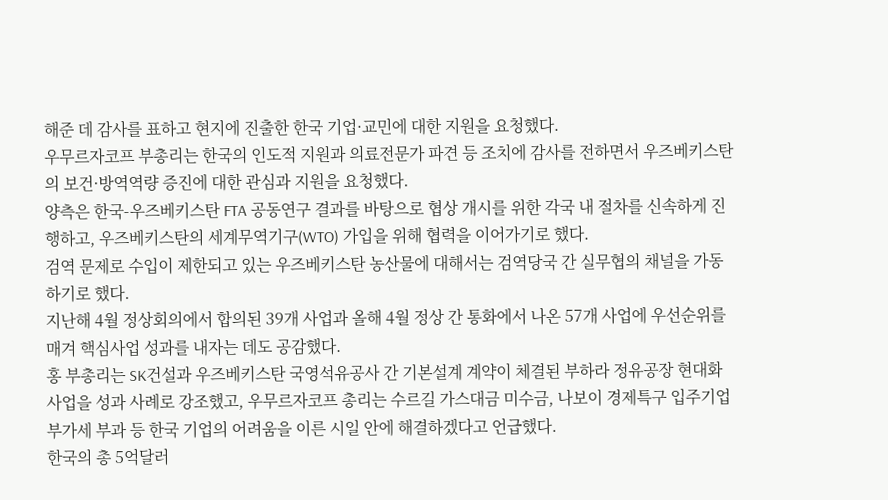해준 데 감사를 표하고 현지에 진출한 한국 기업·교민에 대한 지원을 요청했다.
우무르자코프 부총리는 한국의 인도적 지원과 의료전문가 파견 등 조치에 감사를 전하면서 우즈베키스탄의 보건·방역역량 증진에 대한 관심과 지원을 요청했다.
양측은 한국-우즈베키스탄 FTA 공동연구 결과를 바탕으로 협상 개시를 위한 각국 내 절차를 신속하게 진행하고, 우즈베키스탄의 세계무역기구(WTO) 가입을 위해 협력을 이어가기로 했다.
검역 문제로 수입이 제한되고 있는 우즈베키스탄 농산물에 대해서는 검역당국 간 실무협의 채널을 가동하기로 했다.
지난해 4월 정상회의에서 합의된 39개 사업과 올해 4월 정상 간 통화에서 나온 57개 사업에 우선순위를 매겨 핵심사업 성과를 내자는 데도 공감했다.
홍 부총리는 SK건설과 우즈베키스탄 국영석유공사 간 기본설계 계약이 체결된 부하라 정유공장 현대화 사업을 성과 사례로 강조했고, 우무르자코프 총리는 수르길 가스대금 미수금, 나보이 경제특구 입주기업 부가세 부과 등 한국 기업의 어려움을 이른 시일 안에 해결하겠다고 언급했다.
한국의 총 5억달러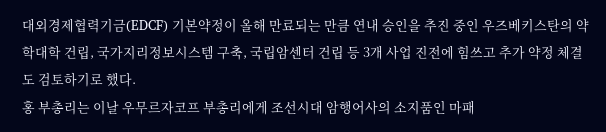대외경제협력기금(EDCF) 기본약정이 올해 만료되는 만큼 연내 승인을 추진 중인 우즈베키스탄의 약학대학 건립, 국가지리정보시스템 구축, 국립암센터 건립 등 3개 사업 진전에 힘쓰고 추가 약정 체결도 검토하기로 했다.
홍 부총리는 이날 우무르자코프 부총리에게 조선시대 암행어사의 소지품인 마패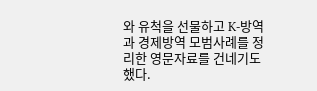와 유척을 선물하고 K-방역과 경제방역 모범사례를 정리한 영문자료를 건네기도 했다.